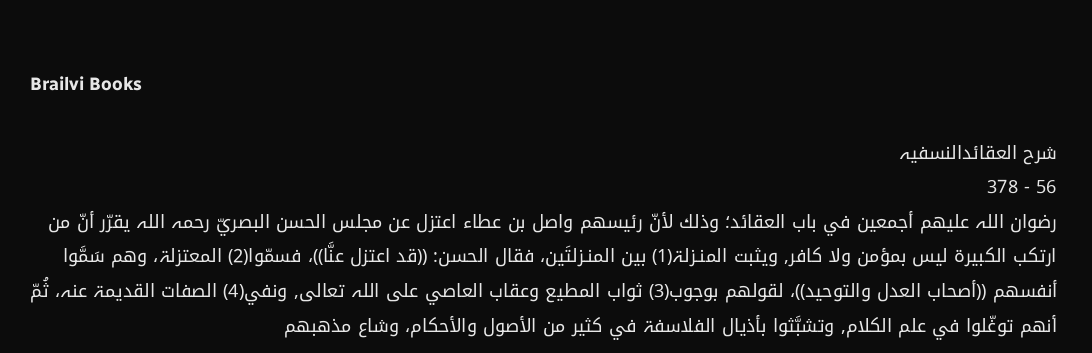Brailvi Books

شرح العقائدالنسفیہ
56 - 378
رضوان اللہ عليھم أجمعين في باب العقائد؛ وذلك لأنّ رئيسھم واصل بن عطاء اعتزل عن مجلس الحسن البصريّ رحمہ اللہ يقرّر أنّ من ارتكب الكبيرۃ ليس بمؤمن ولا كافر, ويثبت المنـزلۃ(1) بين المنـزلتَين، فقال الحسن: ((قد اعتزل عنَّا))، فسمّوا(2) المعتزلۃ، وھم سَمَّوا أنفسھم ((أصحاب العدل والتوحيد))، لقولھم بوجوب(3) ثواب المطيع وعقاب العاصي علی اللہ تعالی, ونفي(4) الصفات القديمۃ عنہ، ثُمّ أنھم توغّلوا في علم الكلام, وتشبَّثوا بأذيال الفلاسفۃ في كثير من الأصول والأحكام، وشاع مذھبھم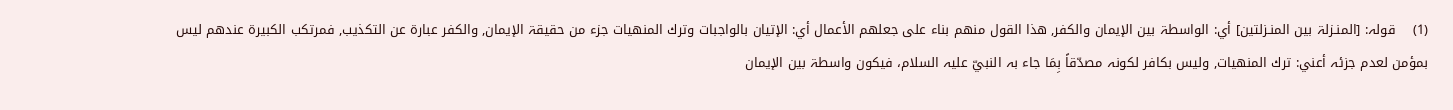(1)    قولہ: [المنـزلۃ بين المنـزلتين] أي: الواسطۃ بين الإيمان والكفر, ھذا القول منھم بناء علی جعلھم الأعمال أي: الإتيان بالواجبات وترك المنھيات جزء من حقيقۃ الإيمان, والكفر عبارۃ عن التكذيب, فمرتكب الكبيرۃ عندھم ليس بمؤمن لعدم جزئہ أعني: ترك المنھيات, وليس بكافر لكونہ مصدّقاً بِمَا جاء بہ النبيّ عليہ السلام، فيكون واسطۃ بين الإيمان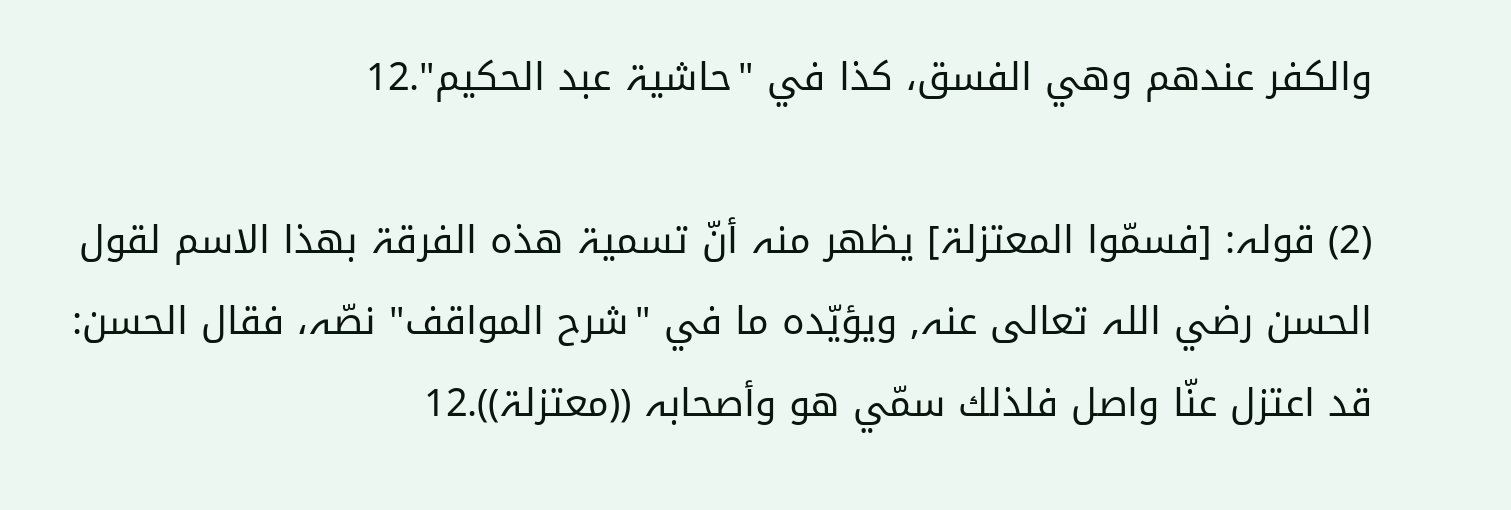والكفر عندھم وھي الفسق، كذا في "حاشيۃ عبد الحكيم".12

(2) قولہ: [فسمّوا المعتزلۃ] يظھر منہ أنّ تسميۃ ھذہ الفرقۃ بھذا الاسم لقول الحسن رضي اللہ تعالی عنہ, ويؤيّدہ ما في "شرح المواقف" نصّہ، فقال الحسن: قد اعتزل عنّا واصل فلذلك سمّي ھو وأصحابہ ((معتزلۃ)).12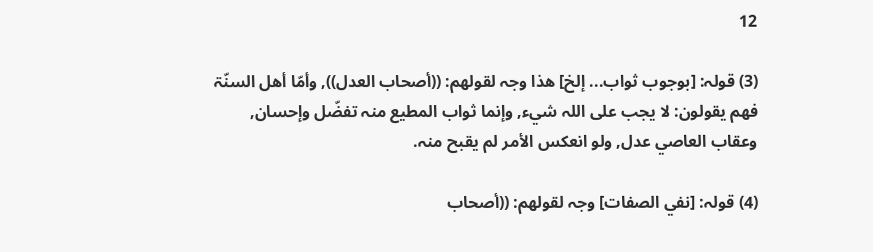12

(3) قولہ: [بوجوب ثواب... إلخ] ھذا وجہ لقولھم: ((أصحاب العدل)), وأمّا أھل السنّۃ فھم يقولون: لا يجب علی اللہ شيء, وإنما ثواب المطيع منہ تفضّل وإحسان, وعقاب العاصي عدل, ولو انعكس الأمر لم يقبح منہ.

(4) قولہ: [نفي الصفات] وجہ لقولھم: ((أصحاب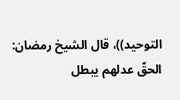التوحيد))، قال الشيخ رمضان: الحقّ عدلھم يبطل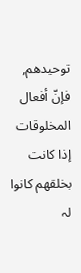توحيدھم, فإنّ أفعال المخلوقات إذا كانت بخلقھم كانوا لہ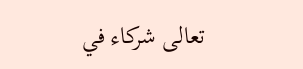تعالی شركاء في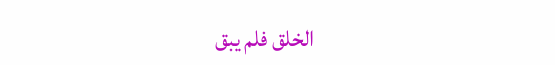الخلق فلم يبق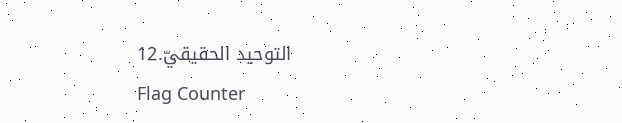التوحيد الحقيقيّ.12
Flag Counter